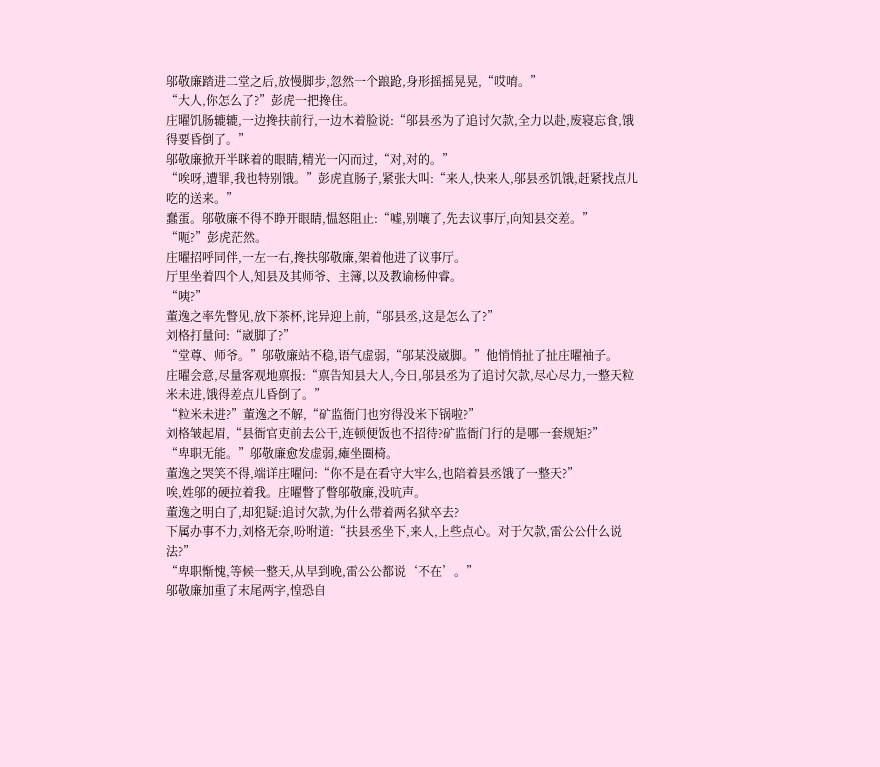邬敬廉踏进二堂之后,放慢脚步,忽然一个踉跄,身形摇摇晃晃,“哎唷。”
“大人,你怎么了?”彭虎一把搀住。
庄曜饥肠辘辘,一边搀扶前行,一边木着脸说:“邬县丞为了追讨欠款,全力以赴,废寝忘食,饿得要昏倒了。”
邬敬廉掀开半眯着的眼睛,精光一闪而过,“对,对的。”
“唉呀,遭罪,我也特别饿。”彭虎直肠子,紧张大叫:“来人,快来人,邬县丞饥饿,赶紧找点儿吃的送来。”
蠢蛋。邬敬廉不得不睁开眼睛,愠怒阻止:“嘘,别嚷了,先去议事厅,向知县交差。”
“呃?”彭虎茫然。
庄曜招呼同伴,一左一右,搀扶邬敬廉,架着他进了议事厅。
厅里坐着四个人,知县及其师爷、主簿,以及教谕杨仲睿。
“咦?”
董逸之率先瞥见,放下茶杯,诧异迎上前,“邬县丞,这是怎么了?”
刘格打量问:“崴脚了?”
“堂尊、师爷。”邬敬廉站不稳,语气虚弱,“邬某没崴脚。”他悄悄扯了扯庄曜袖子。
庄曜会意,尽量客观地禀报:“禀告知县大人,今日,邬县丞为了追讨欠款,尽心尽力,一整天粒米未进,饿得差点儿昏倒了。”
“粒米未进?”董逸之不解,“矿监衙门也穷得没米下锅啦?”
刘格皱起眉,“县衙官吏前去公干,连顿便饭也不招待?矿监衙门行的是哪一套规矩?”
“卑职无能。”邬敬廉愈发虚弱,瘫坐圈椅。
董逸之哭笑不得,端详庄曜问:“你不是在看守大牢么,也陪着县丞饿了一整天?”
唉,姓邬的硬拉着我。庄曜瞥了瞥邬敬廉,没吭声。
董逸之明白了,却犯疑:追讨欠款,为什么带着两名狱卒去?
下属办事不力,刘格无奈,吩咐道:“扶县丞坐下,来人,上些点心。对于欠款,雷公公什么说法?”
“卑职惭愧,等候一整天,从早到晚,雷公公都说‘不在’。”
邬敬廉加重了末尾两字,惶恐自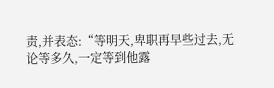责,并表态:“等明天,卑职再早些过去,无论等多久,一定等到他露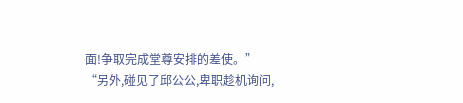面!争取完成堂尊安排的差使。”
“另外,碰见了邱公公,卑职趁机询问,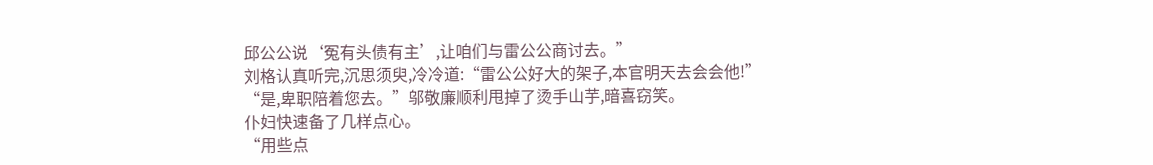邱公公说‘冤有头债有主’,让咱们与雷公公商讨去。”
刘格认真听完,沉思须臾,冷冷道:“雷公公好大的架子,本官明天去会会他!”
“是,卑职陪着您去。”邬敬廉顺利甩掉了烫手山芋,暗喜窃笑。
仆妇快速备了几样点心。
“用些点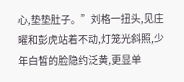心,垫垫肚子。”刘格一扭头,见庄曜和彭虎站着不动,灯笼光斜照,少年白皙的脸隐约泛黄,更显单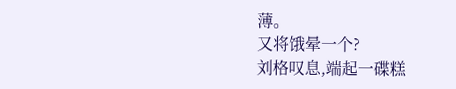薄。
又将饿晕一个?
刘格叹息,端起一碟糕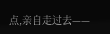点,亲自走过去——